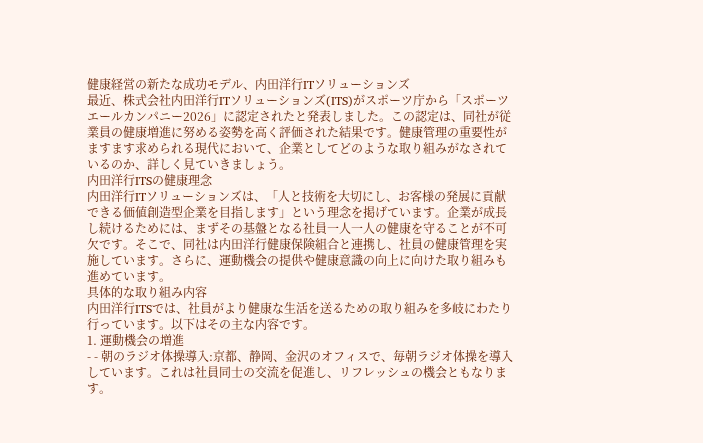健康経営の新たな成功モデル、内田洋行ITソリューションズ
最近、株式会社内田洋行ITソリューションズ(ITS)がスポーツ庁から「スポーツエールカンパニー2026」に認定されたと発表しました。この認定は、同社が従業員の健康増進に努める姿勢を高く評価された結果です。健康管理の重要性がますます求められる現代において、企業としてどのような取り組みがなされているのか、詳しく見ていきましょう。
内田洋行ITSの健康理念
内田洋行ITソリューションズは、「人と技術を大切にし、お客様の発展に貢献できる価値創造型企業を目指します」という理念を掲げています。企業が成長し続けるためには、まずその基盤となる社員一人一人の健康を守ることが不可欠です。そこで、同社は内田洋行健康保険組合と連携し、社員の健康管理を実施しています。さらに、運動機会の提供や健康意識の向上に向けた取り組みも進めています。
具体的な取り組み内容
内田洋行ITSでは、社員がより健康な生活を送るための取り組みを多岐にわたり行っています。以下はその主な内容です。
1. 運動機会の増進
- - 朝のラジオ体操導入:京都、静岡、金沢のオフィスで、毎朝ラジオ体操を導入しています。これは社員同士の交流を促進し、リフレッシュの機会ともなります。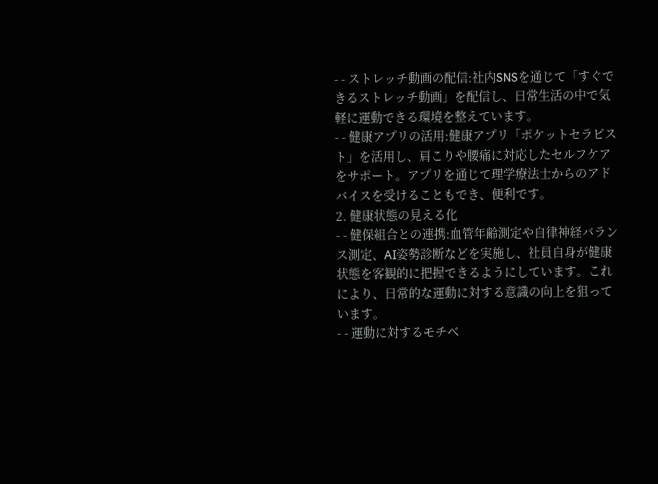- - ストレッチ動画の配信:社内SNSを通じて「すぐできるストレッチ動画」を配信し、日常生活の中で気軽に運動できる環境を整えています。
- - 健康アプリの活用:健康アプリ「ポケットセラピスト」を活用し、肩こりや腰痛に対応したセルフケアをサポート。アプリを通じて理学療法士からのアドバイスを受けることもでき、便利です。
2. 健康状態の見える化
- - 健保組合との連携:血管年齢測定や自律神経バランス測定、AI姿勢診断などを実施し、社員自身が健康状態を客観的に把握できるようにしています。これにより、日常的な運動に対する意識の向上を狙っています。
- - 運動に対するモチベ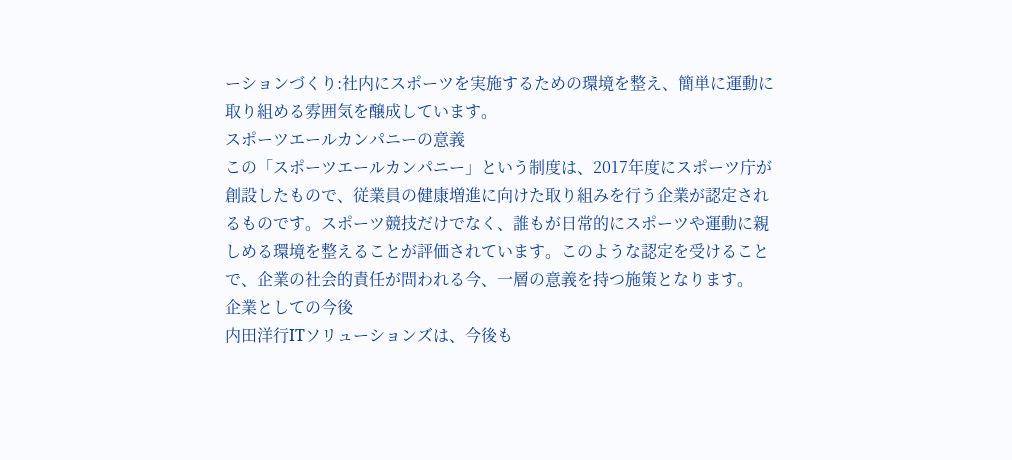ーションづくり:社内にスポーツを実施するための環境を整え、簡単に運動に取り組める雰囲気を醸成しています。
スポーツエールカンパニーの意義
この「スポーツエールカンパニー」という制度は、2017年度にスポーツ庁が創設したもので、従業員の健康増進に向けた取り組みを行う企業が認定されるものです。スポーツ競技だけでなく、誰もが日常的にスポーツや運動に親しめる環境を整えることが評価されています。このような認定を受けることで、企業の社会的責任が問われる今、一層の意義を持つ施策となります。
企業としての今後
内田洋行ITソリューションズは、今後も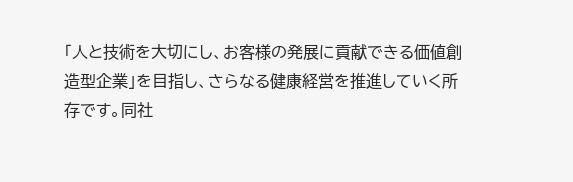「人と技術を大切にし、お客様の発展に貢献できる価値創造型企業」を目指し、さらなる健康経営を推進していく所存です。同社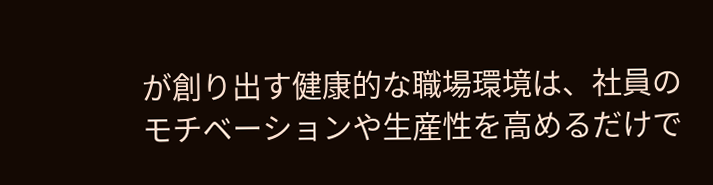が創り出す健康的な職場環境は、社員のモチベーションや生産性を高めるだけで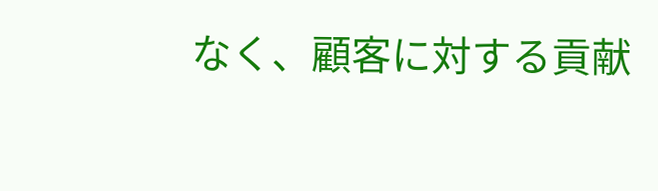なく、顧客に対する貢献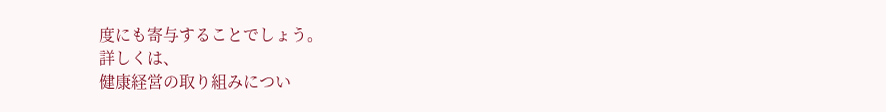度にも寄与することでしょう。
詳しくは、
健康経営の取り組みについ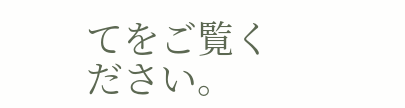てをご覧ください。